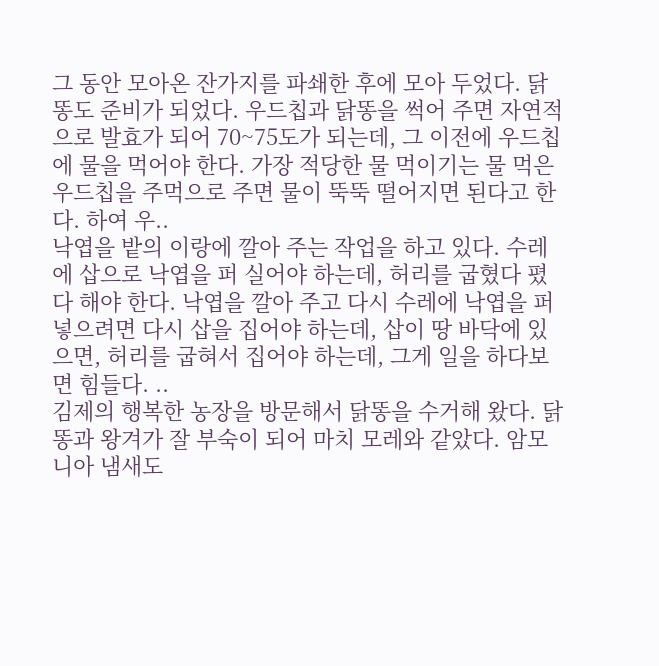그 동안 모아온 잔가지를 파쇄한 후에 모아 두었다. 닭똥도 준비가 되었다. 우드칩과 닭똥을 썩어 주면 자연적으로 발효가 되어 70~75도가 되는데, 그 이전에 우드칩에 물을 먹어야 한다. 가장 적당한 물 먹이기는 물 먹은 우드칩을 주먹으로 주면 물이 뚝뚝 떨어지면 된다고 한다. 하여 우..
낙엽을 밭의 이랑에 깔아 주는 작업을 하고 있다. 수레에 삽으로 낙엽을 퍼 실어야 하는데, 허리를 굽혔다 폈다 해야 한다. 낙엽을 깔아 주고 다시 수레에 낙엽을 퍼 넣으려면 다시 삽을 집어야 하는데, 삽이 땅 바닥에 있으면, 허리를 굽혀서 집어야 하는데, 그게 일을 하다보면 힘들다. ..
김제의 행복한 농장을 방문해서 닭똥을 수거해 왔다. 닭똥과 왕겨가 잘 부숙이 되어 마치 모레와 같았다. 암모니아 냄새도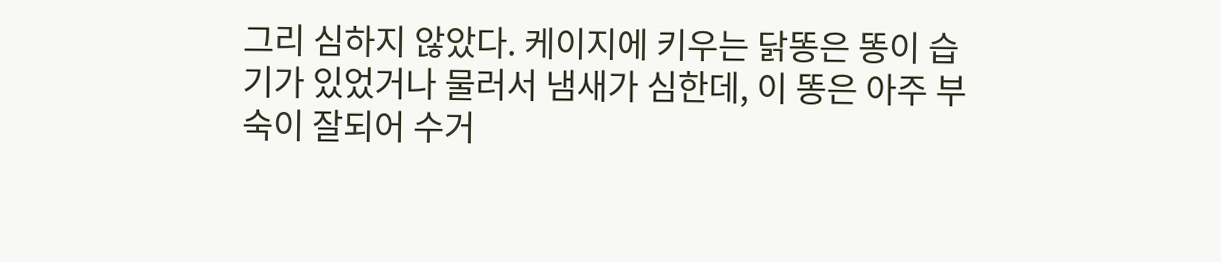그리 심하지 않았다. 케이지에 키우는 닭똥은 똥이 습기가 있었거나 물러서 냄새가 심한데, 이 똥은 아주 부숙이 잘되어 수거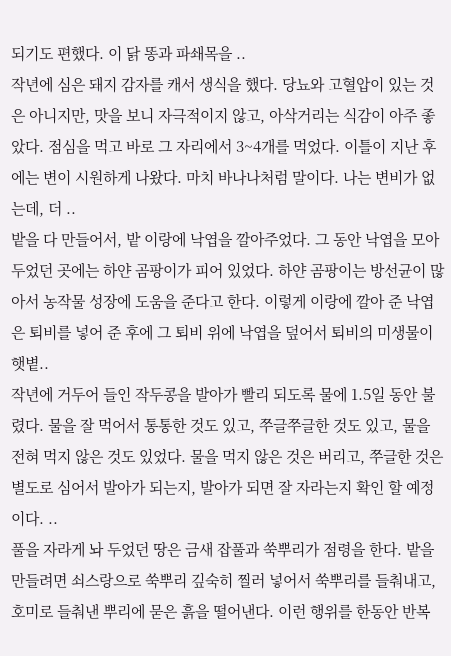되기도 편했다. 이 닭 똥과 파쇄목을 ..
작년에 심은 돼지 감자를 캐서 생식을 했다. 당뇨와 고혈압이 있는 것은 아니지만, 맛을 보니 자극적이지 않고, 아삭거리는 식감이 아주 좋았다. 점심을 먹고 바로 그 자리에서 3~4개를 먹었다. 이틀이 지난 후에는 변이 시원하게 나왔다. 마치 바나나처럼 말이다. 나는 변비가 없는데, 더 ..
밭을 다 만들어서, 밭 이랑에 낙엽을 깔아주었다. 그 동안 낙엽을 모아두었던 곳에는 하얀 곰팡이가 피어 있었다. 하얀 곰팡이는 방선균이 많아서 농작물 성장에 도움을 준다고 한다. 이렇게 이랑에 깔아 준 낙엽은 퇴비를 넣어 준 후에 그 퇴비 위에 낙엽을 덮어서 퇴비의 미생물이 햇볕..
작년에 거두어 들인 작두콩을 발아가 빨리 되도록 물에 1.5일 동안 불렸다. 물을 잘 먹어서 통통한 것도 있고, 쭈글쭈글한 것도 있고, 물을 전혀 먹지 않은 것도 있었다. 물을 먹지 않은 것은 버리고, 쭈글한 것은 별도로 심어서 발아가 되는지, 발아가 되면 잘 자라는지 확인 할 예정이다. ..
풀을 자라게 놔 두었던 땅은 금새 잡풀과 쑥뿌리가 점령을 한다. 밭을 만들려면 쇠스랑으로 쑥뿌리 깊숙히 찔러 넣어서 쑥뿌리를 들춰내고, 호미로 들춰낸 뿌리에 묻은 흙을 떨어낸다. 이런 행위를 한동안 반복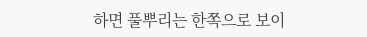하면 풀뿌리는 한쪽으로 보이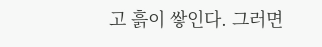고 흙이 쌓인다. 그러면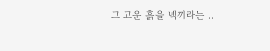그 고운 흙을 넥끼라는 ..